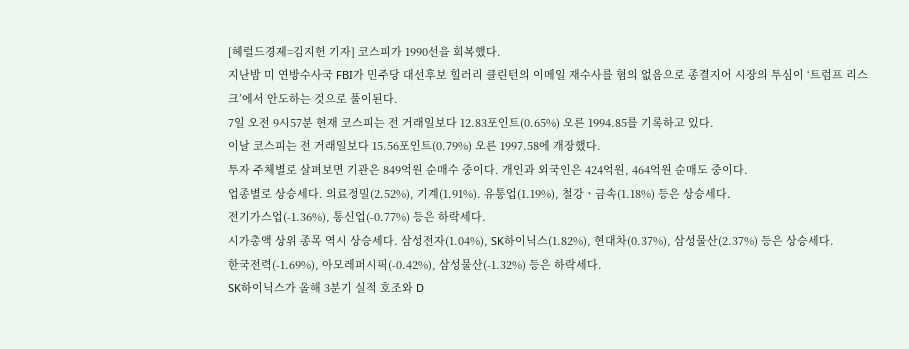[헤럴드경제=김지헌 기자] 코스피가 1990선을 회복했다.
지난밤 미 연방수사국 FBI가 민주당 대선후보 힐러리 클린턴의 이메일 재수사를 혐의 없음으로 종결지어 시장의 투심이 ‘트럼프 리스크’에서 안도하는 것으로 풀이된다.
7일 오전 9시57분 현재 코스피는 전 거래일보다 12.83포인트(0.65%) 오른 1994.85를 기록하고 있다.
이날 코스피는 전 거래일보다 15.56포인트(0.79%) 오른 1997.58에 개장했다.
투자 주체별로 살펴보면 기관은 849억원 순매수 중이다. 개인과 외국인은 424억원, 464억원 순매도 중이다.
업종별로 상승세다. 의료정밀(2.52%), 기계(1.91%). 유통업(1.19%), 철강ㆍ금속(1.18%) 등은 상승세다.
전기가스업(-1.36%), 통신업(-0.77%) 등은 하락세다.
시가총액 상위 종목 역시 상승세다. 삼성전자(1.04%), SK하이닉스(1.82%), 현대차(0.37%), 삼성물산(2.37%) 등은 상승세다.
한국전력(-1.69%), 아모레퍼시픽(-0.42%), 삼성물산(-1.32%) 등은 하락세다.
SK하이닉스가 올해 3분기 실적 호조와 D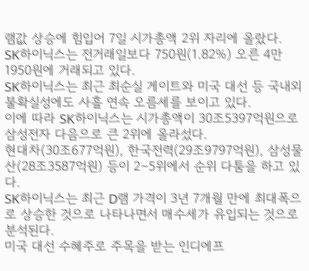램값 상승에 힘입어 7일 시가총액 2위 자리에 올랐다.
SK하이닉스는 전거래일보다 750원(1.82%) 오른 4만1950원에 거래되고 있다.
SK하이닉스는 최근 최순실 게이트와 미국 대선 등 국내외 불확실성에도 사흘 연속 오름세를 보이고 있다.
이에 따라 SK하이닉스는 시가총액이 30조5397억원으로 삼성전자 다음으로 큰 2위에 올라섰다.
현대차(30조677억원), 한국전력(29조9797억원), 삼성물산(28조3587억원) 등이 2∼5위에서 순위 다툼을 하고 있다.
SK하이닉스는 최근 D램 가격이 3년 7개월 만에 최대폭으로 상승한 것으로 나타나면서 매수세가 유입되는 것으로 분석된다.
미국 대선 수혜주로 주목을 받는 인디에프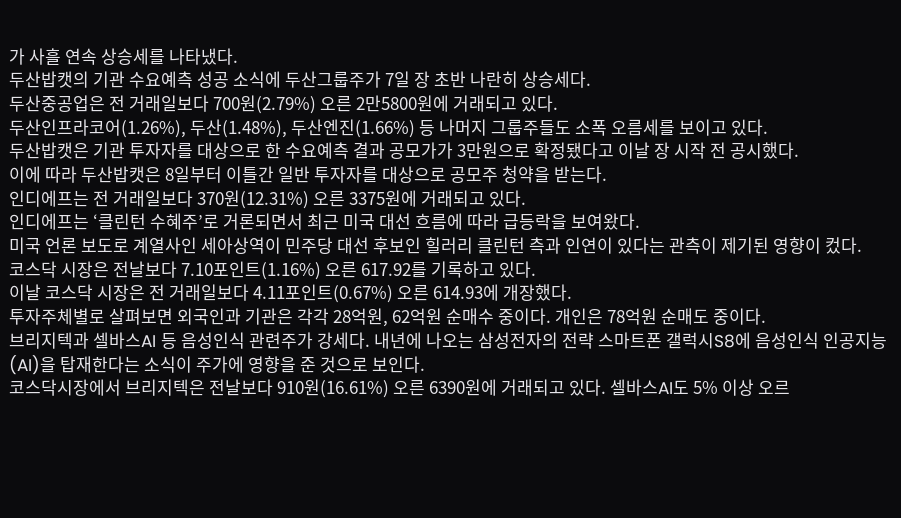가 사흘 연속 상승세를 나타냈다.
두산밥캣의 기관 수요예측 성공 소식에 두산그룹주가 7일 장 초반 나란히 상승세다.
두산중공업은 전 거래일보다 700원(2.79%) 오른 2만5800원에 거래되고 있다.
두산인프라코어(1.26%), 두산(1.48%), 두산엔진(1.66%) 등 나머지 그룹주들도 소폭 오름세를 보이고 있다.
두산밥캣은 기관 투자자를 대상으로 한 수요예측 결과 공모가가 3만원으로 확정됐다고 이날 장 시작 전 공시했다.
이에 따라 두산밥캣은 8일부터 이틀간 일반 투자자를 대상으로 공모주 청약을 받는다.
인디에프는 전 거래일보다 370원(12.31%) 오른 3375원에 거래되고 있다.
인디에프는 ‘클린턴 수혜주’로 거론되면서 최근 미국 대선 흐름에 따라 급등락을 보여왔다.
미국 언론 보도로 계열사인 세아상역이 민주당 대선 후보인 힐러리 클린턴 측과 인연이 있다는 관측이 제기된 영향이 컸다.
코스닥 시장은 전날보다 7.10포인트(1.16%) 오른 617.92를 기록하고 있다.
이날 코스닥 시장은 전 거래일보다 4.11포인트(0.67%) 오른 614.93에 개장했다.
투자주체별로 살펴보면 외국인과 기관은 각각 28억원, 62억원 순매수 중이다. 개인은 78억원 순매도 중이다.
브리지텍과 셀바스AI 등 음성인식 관련주가 강세다. 내년에 나오는 삼성전자의 전략 스마트폰 갤럭시S8에 음성인식 인공지능(AI)을 탑재한다는 소식이 주가에 영향을 준 것으로 보인다.
코스닥시장에서 브리지텍은 전날보다 910원(16.61%) 오른 6390원에 거래되고 있다. 셀바스AI도 5% 이상 오르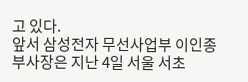고 있다.
앞서 삼성전자 무선사업부 이인종 부사장은 지난 4일 서울 서초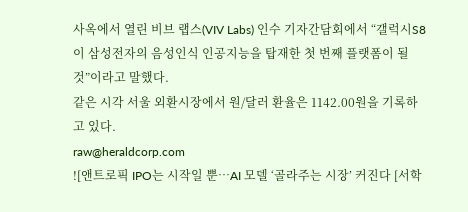사옥에서 열린 비브 랩스(VIV Labs) 인수 기자간담회에서 “갤럭시S8이 삼성전자의 음성인식 인공지능을 탑재한 첫 번째 플랫폼이 될 것”이라고 말했다.
같은 시각 서울 외환시장에서 원/달러 환율은 1142.00원을 기록하고 있다.
raw@heraldcorp.com
![앤트로픽 IPO는 시작일 뿐…AI 모델 ‘골라주는 시장’ 커진다 [서학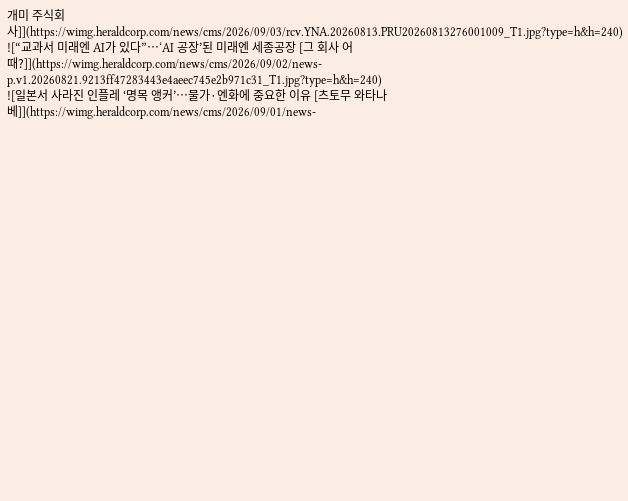개미 주식회사]](https://wimg.heraldcorp.com/news/cms/2026/09/03/rcv.YNA.20260813.PRU20260813276001009_T1.jpg?type=h&h=240)
![“교과서 미래엔 AI가 있다”…‘AI 공장’된 미래엔 세종공장 [그 회사 어때?]](https://wimg.heraldcorp.com/news/cms/2026/09/02/news-p.v1.20260821.9213ff47283443e4aeec745e2b971c31_T1.jpg?type=h&h=240)
![일본서 사라진 인플레 ‘명목 앵커’…물가·엔화에 중요한 이유 [츠토무 와타나베]](https://wimg.heraldcorp.com/news/cms/2026/09/01/news-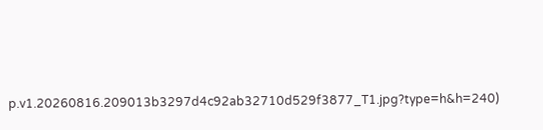p.v1.20260816.209013b3297d4c92ab32710d529f3877_T1.jpg?type=h&h=240)